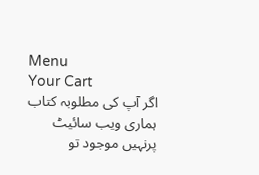Menu
Your Cart
اگر آپ کی مطلوبہ کتاب ہماری ویب سائیٹ پرنہیں موجود تو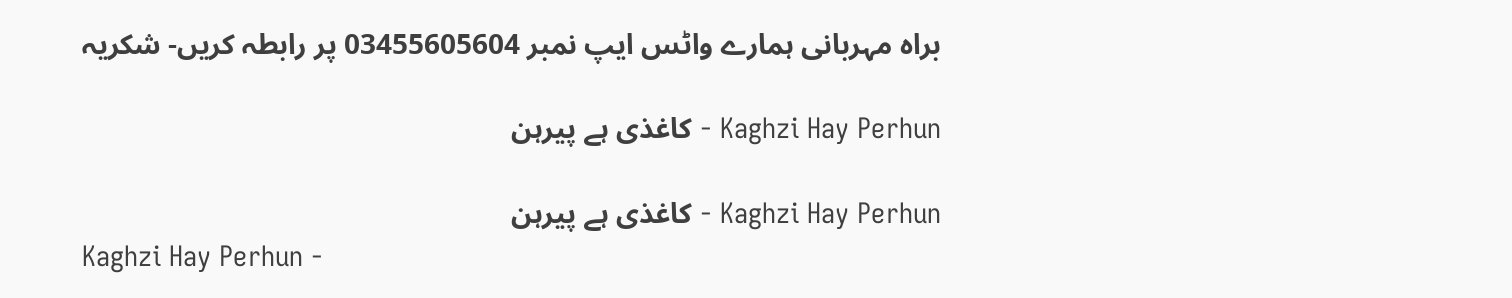براہ مہربانی ہمارے واٹس ایپ نمبر 03455605604 پر رابطہ کریں- شکریہ

Kaghzi Hay Perhun - کاغذی ہے پیرہن

Kaghzi Hay Perhun - کاغذی ہے پیرہن
Kaghzi Hay Perhun -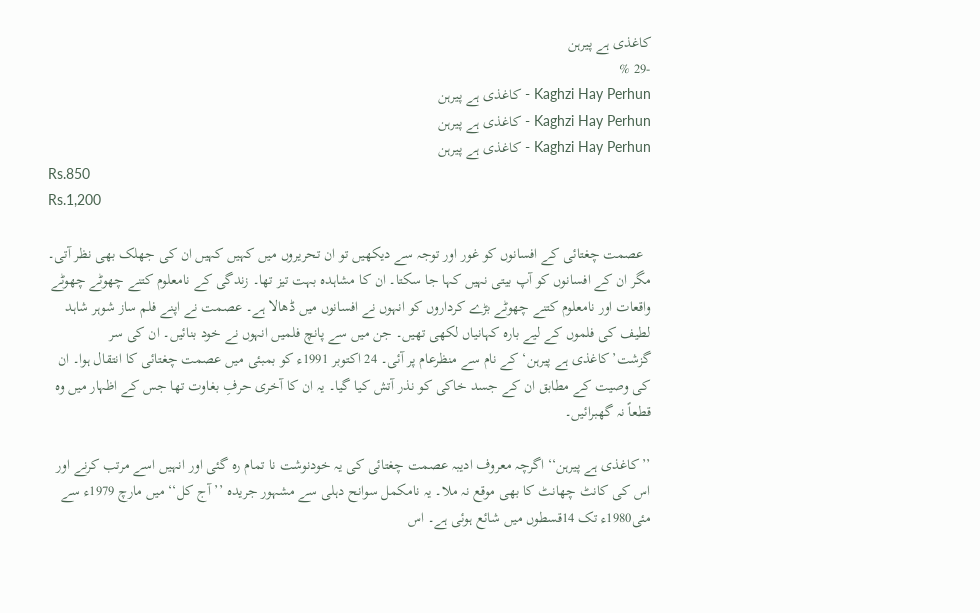کاغذی ہے پیرہن
-29 %
Kaghzi Hay Perhun - کاغذی ہے پیرہن
Kaghzi Hay Perhun - کاغذی ہے پیرہن
Kaghzi Hay Perhun - کاغذی ہے پیرہن
Rs.850
Rs.1,200

  عصمت چغتائی کے افسانوں کو غور اور توجہ سے دیکھیں تو ان تحریروں میں کہیں کہیں ان کی جھلک بھی نظر آتی۔ مگر ان کے افسانوں کو آپ بیتی نہیں کہا جا سکتا۔ ان کا مشاہدہ بہت تیز تھا۔ زندگی کے نامعلوم کتنے چھوٹے چھوٹے واقعات اور نامعلوم کتنے چھوٹے بڑے کرداروں کو انہوں نے افسانوں میں ڈھالا ہے۔ عصمت نے اپنے فلم ساز شوہر شاہد لطیف کی فلموں کے لیے بارہ کہانیاں لکھی تھیں۔ جن میں سے پانچ فلمیں انہوں نے خود بنائیں۔ ان کی سر گزشت’کاغذی ہے پیرہن‘ کے نام سے منظرعام پر آئی۔ 24 اکتوبر 1991ء کو بمبئی میں عصمت چغتائی کا انتقال ہوا۔ ان کی وصیت کے مطابق ان کے جسد خاکی کو نذر آتش کیا گیا۔ یہ ان کا آخری حرفِ بغاوت تھا جس کے اظہار میں وہ قطعاً نہ گھبرائیں۔

’’کاغذی ہے پیرہن‘‘ اگرچہ معروف ادیبہ عصمت چغتائی کی یہ خودنوشت نا تمام رہ گئی اور انہیں اسے مرتب کرنے اور اس کی کانٹ چھانٹ کا بھی موقع نہ ملا۔ یہ نامکمل سوانح دہلی سے مشہور جریدہ ’’آج کل‘‘ میں مارچ 1979ء سے مئی1980ء تک 14قسطوں میں شائع ہوئی ہے۔ اس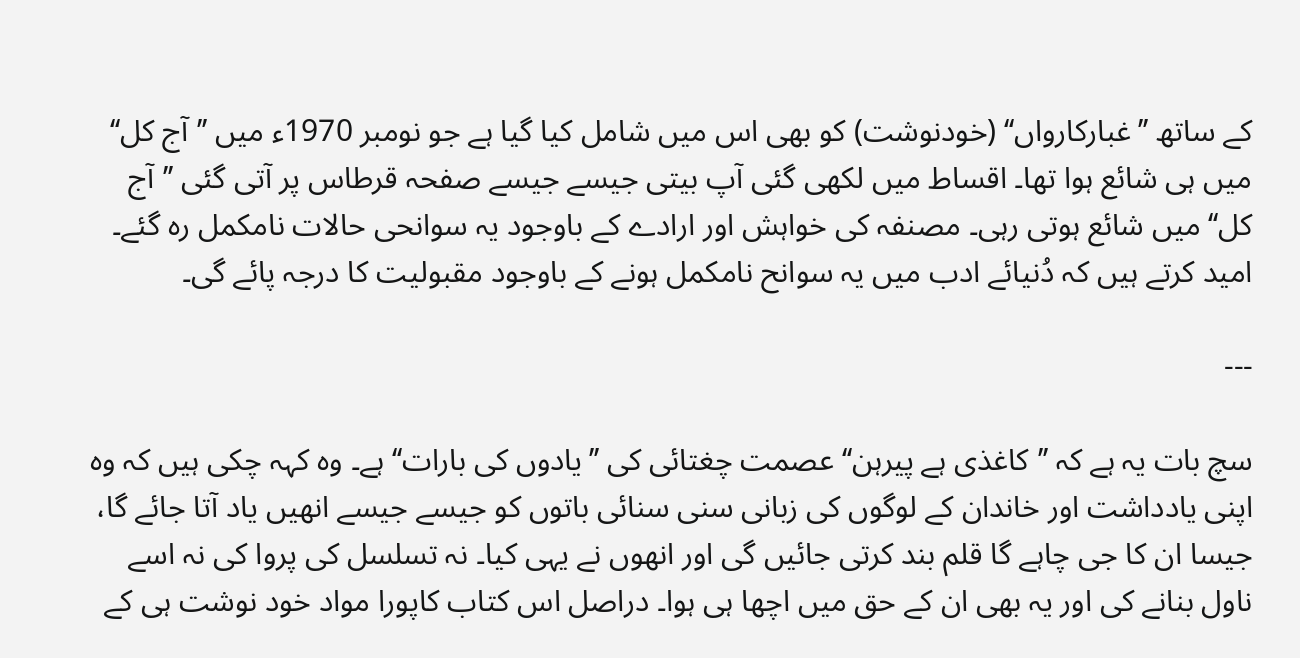کے ساتھ ’’غبارکارواں‘‘ (خودنوشت) کو بھی اس میں شامل کیا گیا ہے جو نومبر 1970ء میں ’’آج کل‘‘ میں ہی شائع ہوا تھا۔ اقساط میں لکھی گئی آپ بیتی جیسے جیسے صفحہ قرطاس پر آتی گئی ’’آج کل‘‘ میں شائع ہوتی رہی۔ مصنفہ کی خواہش اور ارادے کے باوجود یہ سوانحی حالات نامکمل رہ گئے۔ امید کرتے ہیں کہ دُنیائے ادب میں یہ سوانح نامکمل ہونے کے باوجود مقبولیت کا درجہ پائے گی۔

---

سچ بات یہ ہے کہ ’’کاغذی ہے پیرہن‘‘ عصمت چغتائی کی ’’یادوں کی بارات‘‘ ہے۔ وہ کہہ چکی ہیں کہ وہ اپنی یادداشت اور خاندان کے لوگوں کی زبانی سنی سنائی باتوں کو جیسے جیسے انھیں یاد آتا جائے گا، جیسا ان کا جی چاہے گا قلم بند کرتی جائیں گی اور انھوں نے یہی کیا۔ نہ تسلسل کی پروا کی نہ اسے ناول بنانے کی اور یہ بھی ان کے حق میں اچھا ہی ہوا۔ دراصل اس کتاب کاپورا مواد خود نوشت ہی کے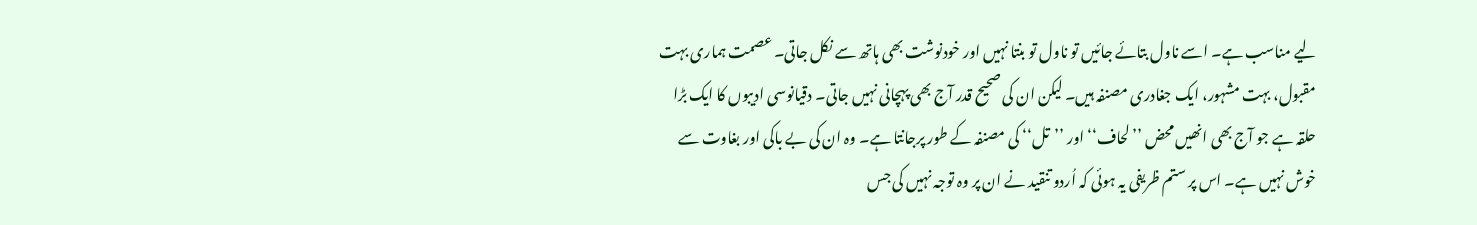لیے مناسب ہے۔ اسے ناول بتائے جائیں تو ناول تو بنتا نہیں اور خودنوشت بھی ہاتھ سے نکل جاتی۔ عصمت ہماری بہت مقبول، بہت مشہور، ایک جغادری مصنفہ ہیں۔ لیکن ان کی صحیح قدر آج بھی پہچانی نہیں جاتی۔ دقیانوسی ادیبوں کا ایک بڑا حلقہ ہے جو آج بھی انھیں محض ’’لحاف‘‘ اور ’’تل‘‘ کی مصنفہ کے طور پرجانتا ہے۔ وہ ان کی بے باکی اور بغاوت سے خوش نہیں ہے۔ اس پر ستم ظریفی یہ ہوئی کہ اُردو تنقید نے ان پر وہ توجہ نہیں کی جس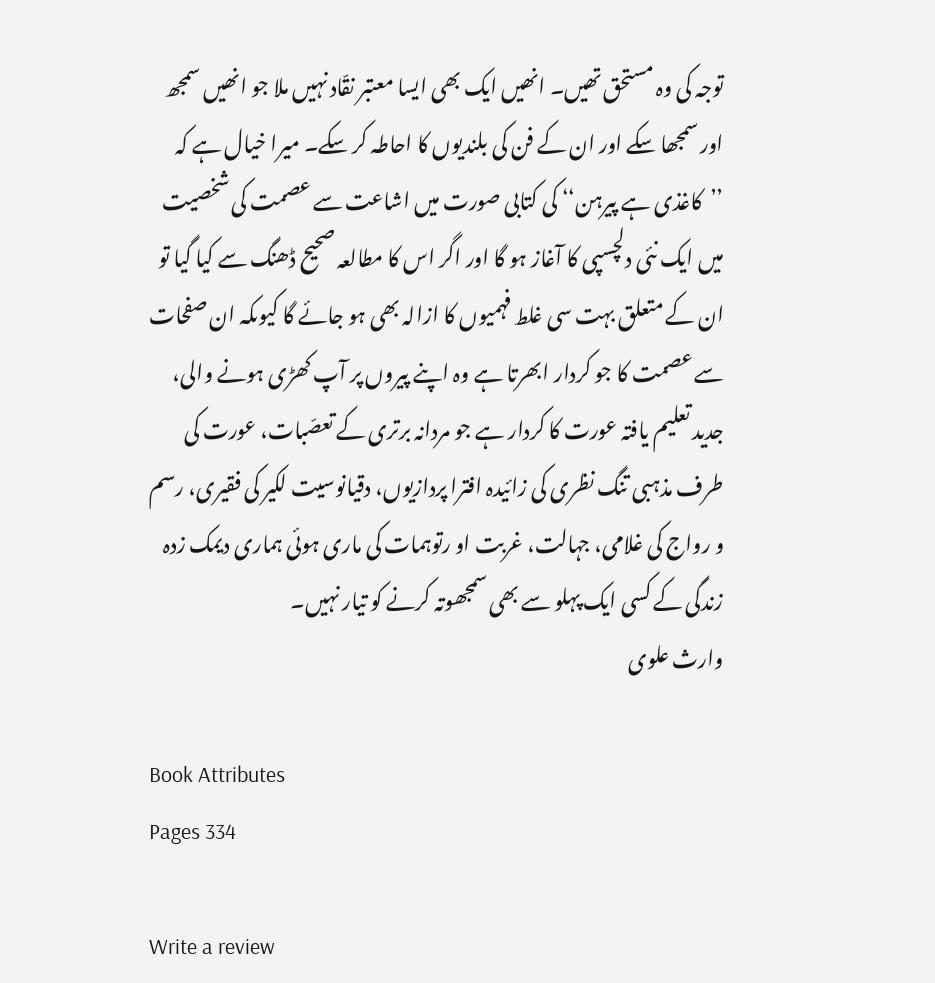توجہ کی وہ مستحق تھیں۔ انھیں ایک بھی ایسا معتبر نقّاد نہیں ملا جو انھیں سمجھ اور سمجھا سکے اور ان کے فن کی بلندیوں کا احاطہ کر سکے۔ میرا خیال ہے کہ ’’کاغذی ہے پیرہن‘‘ کی کتابی صورت میں اشاعت سے عصمت کی شخصیت میں ایک نئی دلچسپی کا آغاز ہو گا اور اگر اس کا مطالعہ صحیح ڈھنگ سے کیا گیا تو ان کے متعلق بہت سی غلط فہمیوں کا ازالہ بھی ہو جائے گا کیوںکہ ان صفحات سے عصمت کا جو کردار ابھرتا ہے وہ اپنے پیروں پر آپ کھڑی ہونے والی، جدید تعلیم یافتہ عورت کا کردار ہے جو مردانہ برتری کے تعصّبات، عورت کی طرف مذہبی تنگ نظری کی زائیدہ افترا پردازیوں، دقیانوسیت لکیر کی فقیری، رسم و رواج کی غلامی، جہالت، غربت او رتوہمات کی ماری ہوئی ہماری دیمک زدہ زندگی کے کسی ایک پہلو سے بھی سمجھوتہ کرنے کو تیار نہیں۔
وارث علوی

Book Attributes
Pages 334

Write a review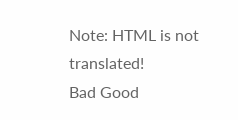Note: HTML is not translated!
Bad Good